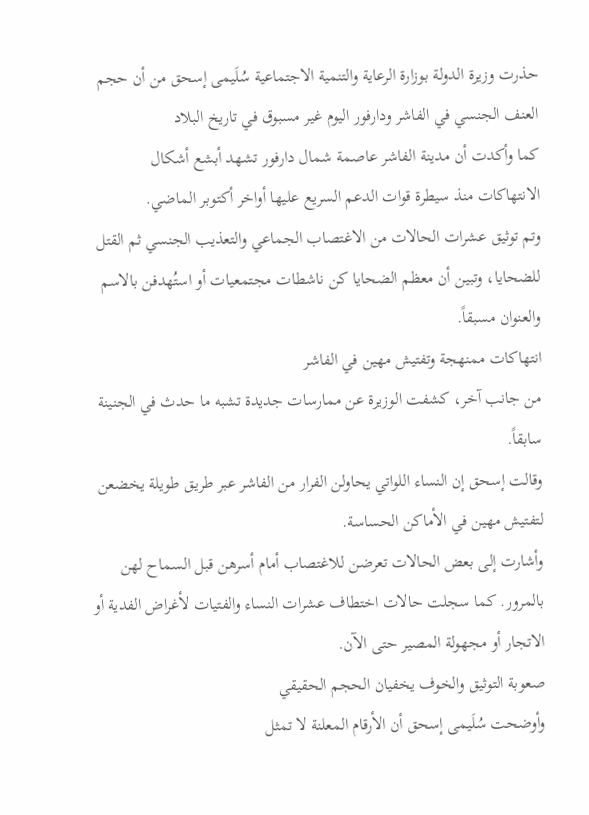حذرت وزيرة الدولة بوزارة الرعاية والتنمية الاجتماعية سُلَيمى إسحق من أن حجم العنف الجنسي في الفاشر ودارفور اليوم غير مسبوق في تاريخ البلاد
كما وأكدت أن مدينة الفاشر عاصمة شمال دارفور تشهد أبشع أشكال الانتهاكات منذ سيطرة قوات الدعم السريع عليها أواخر أكتوبر الماضي.
وتم توثيق عشرات الحالات من الاغتصاب الجماعي والتعذيب الجنسي ثم القتل للضحايا، وتبين أن معظم الضحايا كن ناشطات مجتمعيات أو استُهدفن بالاسم والعنوان مسبقاً.
انتهاكات ممنهجة وتفتيش مهين في الفاشر
من جانب آخر، كشفت الوزيرة عن ممارسات جديدة تشبه ما حدث في الجنينة سابقاً.
وقالت إسحق إن النساء اللواتي يحاولن الفرار من الفاشر عبر طريق طويلة يخضعن لتفتيش مهين في الأماكن الحساسة.
وأشارت إلى بعض الحالات تعرضن للاغتصاب أمام أسرهن قبل السماح لهن بالمرور. كما سجلت حالات اختطاف عشرات النساء والفتيات لأغراض الفدية أو الاتجار أو مجهولة المصير حتى الآن.
صعوبة التوثيق والخوف يخفيان الحجم الحقيقي
وأوضحت سُلَيمى إسحق أن الأرقام المعلنة لا تمثل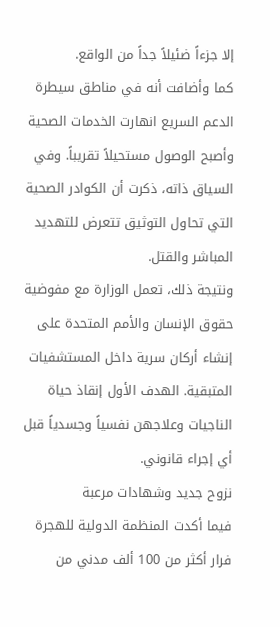إلا جزءاً ضئيلاً جداً من الواقع.
كما وأضافت أنه في مناطق سيطرة الدعم السريع انهارت الخدمات الصحية وأصبح الوصول مستحيلاً تقريباً. وفي السياق ذاته، ذكرت أن الكوادر الصحية التي تحاول التوثيق تتعرض للتهديد المباشر والقتل.
ونتيجة ذلك، تعمل الوزارة مع مفوضية حقوق الإنسان والأمم المتحدة على إنشاء أركان سرية داخل المستشفيات المتبقية. الهدف الأول إنقاذ حياة الناجيات وعلاجهن نفسياً وجسدياً قبل أي إجراء قانوني.
نزوح جديد وشهادات مرعبة
فيما أكدت المنظمة الدولية للهجرة فرار أكثر من 100 ألف مدني من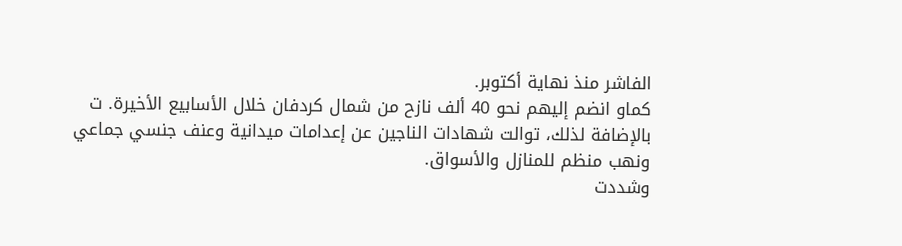الفاشر منذ نهاية أكتوبر.
كماو انضم إليهم نحو 40 ألف نازح من شمال كردفان خلال الأسابيع الأخيرة. ت
بالإضافة لذلك، توالت شهادات الناجين عن إعدامات ميدانية وعنف جنسي جماعي ونهب منظم للمنازل والأسواق.
وشددت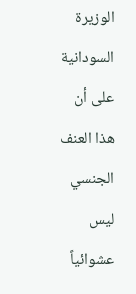الوزيرة السودانية على أن هذا العنف الجنسي ليس عشوائياً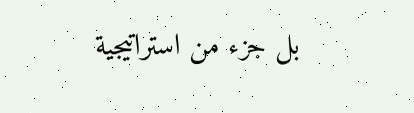بل جزء من استراتيجية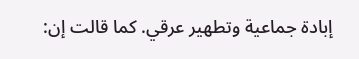إبادة جماعية وتطهير عرقي. كما قالت إن: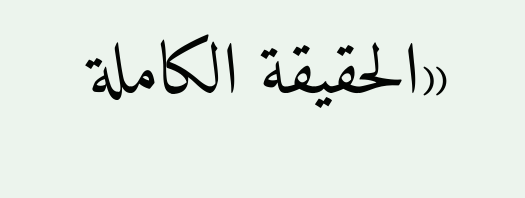«الحقيقة الكاملة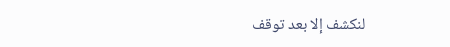لنكشف إلا بعد توقف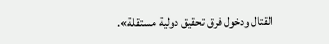القتال ودخول فرق تحقيق دولية مستقلة».